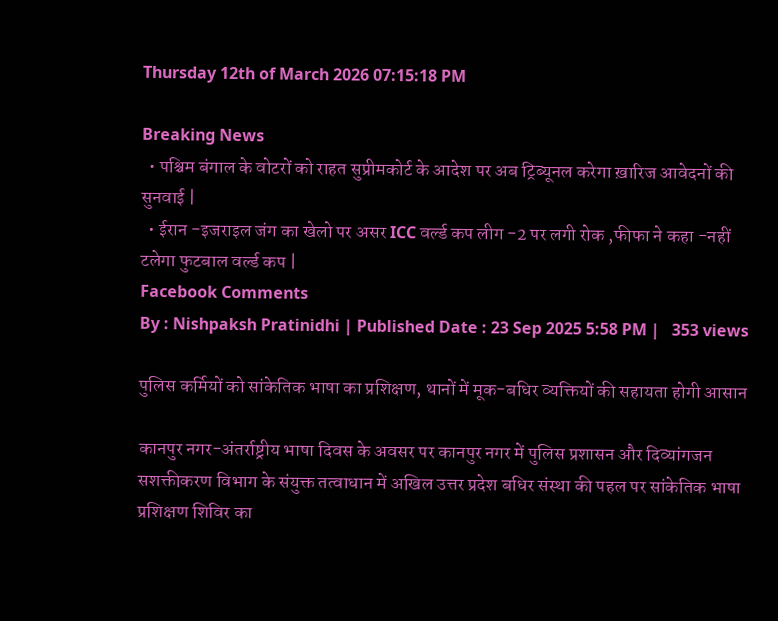Thursday 12th of March 2026 07:15:18 PM

Breaking News
  • पश्चिम बंगाल के वोटरों को राहत सुप्रीमकोर्ट के आदेश पर अब ट्रिब्यूनल करेगा ख़ारिज आवेदनों की सुनवाई |
  • ईरान -इजराइल जंग का खेलो पर असर ICC वर्ल्ड कप लीग -2 पर लगी रोक ,फीफा ने कहा -नहीं टलेगा फुटबाल वर्ल्ड कप |
Facebook Comments
By : Nishpaksh Pratinidhi | Published Date : 23 Sep 2025 5:58 PM |   353 views

पुलिस कर्मियों को सांकेतिक भाषा का प्रशिक्षण, थानों में मूक-बधिर व्यक्तियों की सहायता होगी आसान

कानपुर नगर-अंतर्राष्ट्रीय भाषा दिवस के अवसर पर कानपुर नगर में पुलिस प्रशासन और दिव्यांगजन सशक्तीकरण विभाग के संयुक्त तत्वाधान में अखिल उत्तर प्रदेश बधिर संस्था की पहल पर सांकेतिक भाषा प्रशिक्षण शिविर का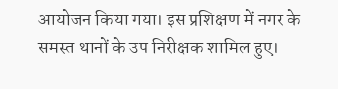आयोजन किया गया। इस प्रशिक्षण में नगर के समस्त थानों के उप निरीक्षक शामिल हुए।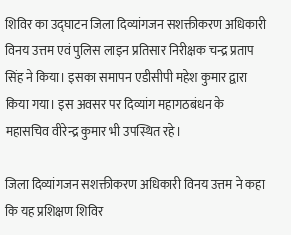शिविर का उद्घाटन जिला दिव्यांगजन सशक्तीकरण अधिकारी विनय उत्तम एवं पुलिस लाइन प्रतिसार निरीक्षक चन्द्र प्रताप सिंह ने किया। इसका समापन एडीसीपी महेश कुमार द्वारा किया गया। इस अवसर पर दिव्यांग महागठबंधन के महासचिव वीरेन्द्र कुमार भी उपस्थित रहे।

जिला दिव्यांगजन सशक्तीकरण अधिकारी विनय उत्तम ने कहा कि यह प्रशिक्षण शिविर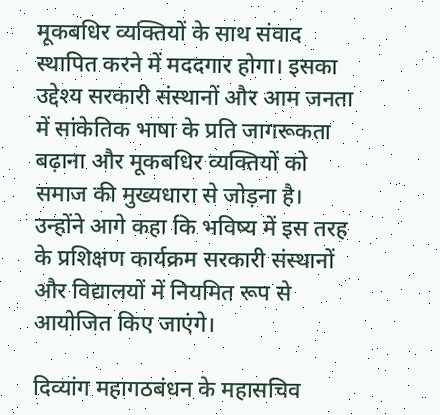मूकबधिर व्यक्तियों के साथ संवाद स्थापित करने में मददगार होगा। इसका उद्देश्य सरकारी संस्थानों और आम जनता में सांकेतिक भाषा के प्रति जागरूकता बढ़ाना और मूकबधिर व्यक्तियों को समाज की मुख्यधारा से जोड़ना है। उन्होंने आगे कहा कि भविष्य में इस तरह के प्रशिक्षण कार्यक्रम सरकारी संस्थानों और विद्यालयों में नियमित रूप से आयोजित किए जाएंगे।

दिव्यांग महागठबंधन के महासचिव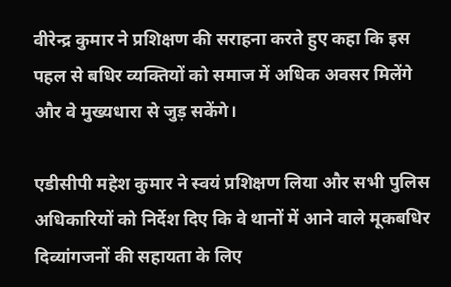वीरेन्द्र कुमार ने प्रशिक्षण की सराहना करते हुए कहा कि इस पहल से बधिर व्यक्तियों को समाज में अधिक अवसर मिलेंगे और वे मुख्यधारा से जुड़ सकेंगे।

एडीसीपी महेश कुमार ने स्वयं प्रशिक्षण लिया और सभी पुलिस अधिकारियों को निर्देश दिए कि वे थानों में आने वाले मूकबधिर दिव्यांगजनों की सहायता के लिए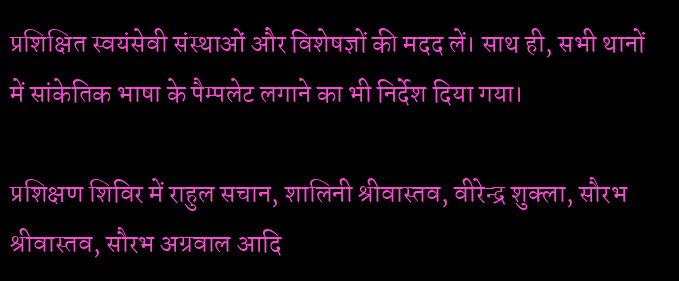प्रशिक्षित स्वयंसेवी संस्थाओं और विशेषज्ञों की मदद लें। साथ ही, सभी थानों में सांकेतिक भाषा के पैम्पलेट लगाने का भी निर्देश दिया गया।

प्रशिक्षण शिविर में राहुल सचान, शालिनी श्रीवास्तव, वीरेन्द्र शुक्ला, सौरभ श्रीवास्तव, सौरभ अग्रवाल आदि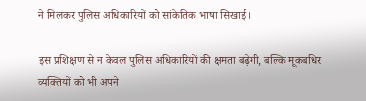ने मिलकर पुलिस अधिकारियों को सांकेतिक भाषा सिखाई।

इस प्रशिक्षण से न केवल पुलिस अधिकारियों की क्षमता बढ़ेगी, बल्कि मूकबधिर व्यक्तियों को भी अपने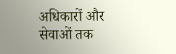अधिकारों और सेवाओं तक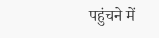पहुंचने में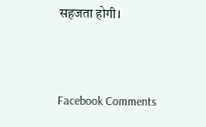सहजता होगी।



Facebook Comments